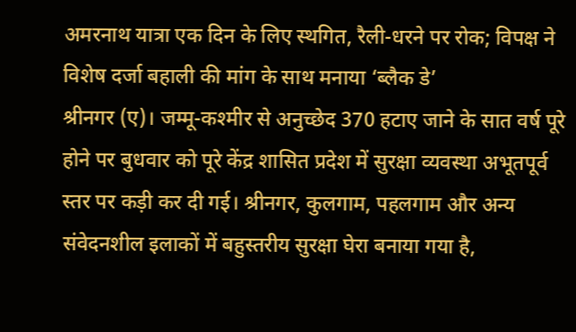अमरनाथ यात्रा एक दिन के लिए स्थगित, रैली-धरने पर रोक; विपक्ष ने विशेष दर्जा बहाली की मांग के साथ मनाया ‘ब्लैक डे’
श्रीनगर (ए)। जम्मू-कश्मीर से अनुच्छेद 370 हटाए जाने के सात वर्ष पूरे होने पर बुधवार को पूरे केंद्र शासित प्रदेश में सुरक्षा व्यवस्था अभूतपूर्व स्तर पर कड़ी कर दी गई। श्रीनगर, कुलगाम, पहलगाम और अन्य संवेदनशील इलाकों में बहुस्तरीय सुरक्षा घेरा बनाया गया है,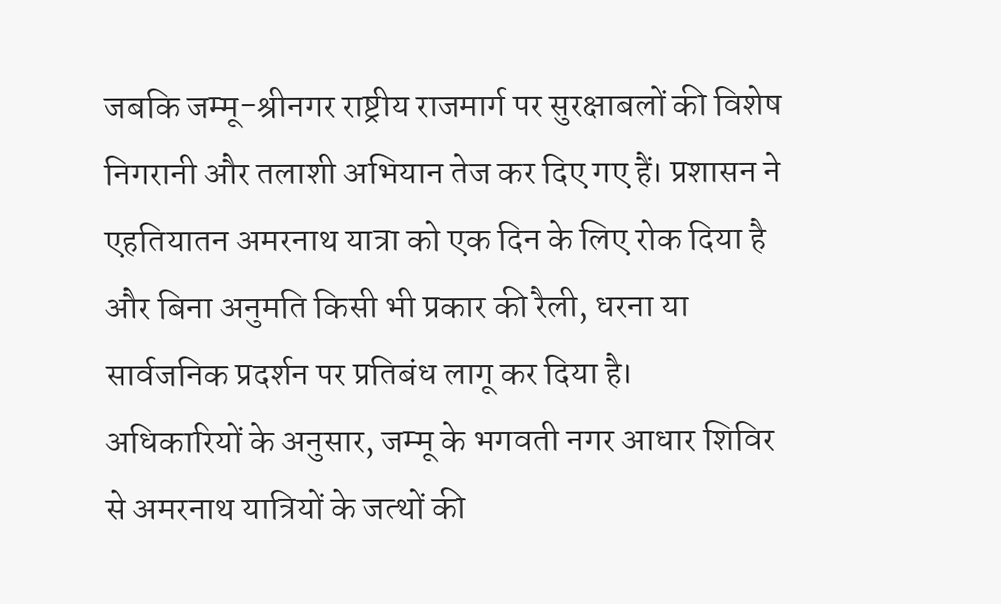जबकि जम्मू-श्रीनगर राष्ट्रीय राजमार्ग पर सुरक्षाबलों की विशेष निगरानी और तलाशी अभियान तेज कर दिए गए हैं। प्रशासन ने एहतियातन अमरनाथ यात्रा को एक दिन के लिए रोक दिया है और बिना अनुमति किसी भी प्रकार की रैली, धरना या सार्वजनिक प्रदर्शन पर प्रतिबंध लागू कर दिया है।
अधिकारियों के अनुसार, जम्मू के भगवती नगर आधार शिविर से अमरनाथ यात्रियों के जत्थों की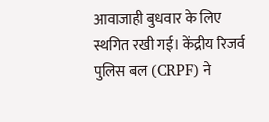आवाजाही बुधवार के लिए स्थगित रखी गई। केंद्रीय रिजर्व पुलिस बल (CRPF) ने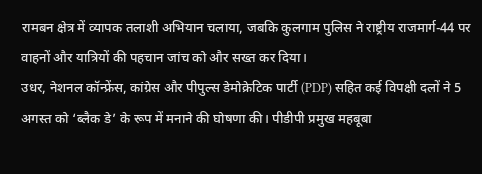रामबन क्षेत्र में व्यापक तलाशी अभियान चलाया, जबकि कुलगाम पुलिस ने राष्ट्रीय राजमार्ग-44 पर वाहनों और यात्रियों की पहचान जांच को और सख्त कर दिया।
उधर, नेशनल कॉन्फ्रेंस, कांग्रेस और पीपुल्स डेमोक्रेटिक पार्टी (PDP) सहित कई विपक्षी दलों ने 5 अगस्त को ‘ब्लैक डे’ के रूप में मनाने की घोषणा की। पीडीपी प्रमुख महबूबा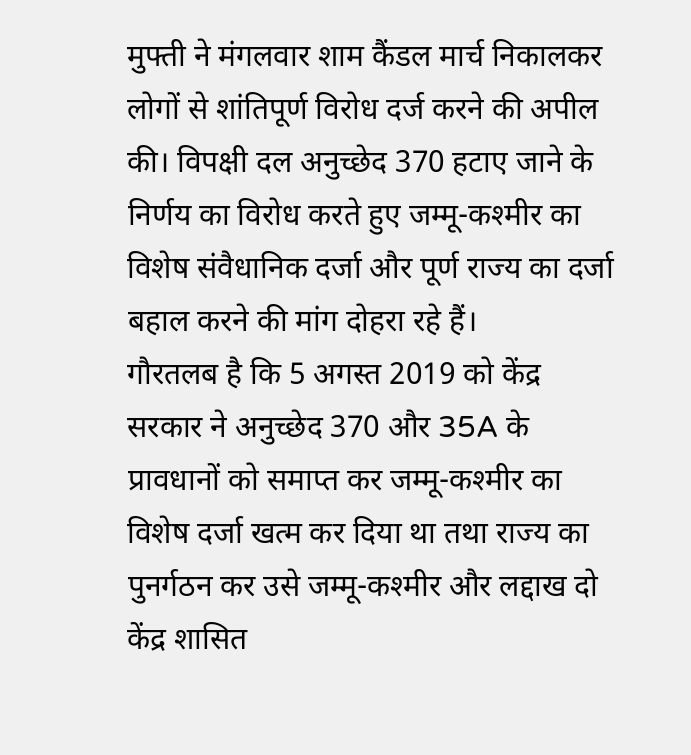मुफ्ती ने मंगलवार शाम कैंडल मार्च निकालकर लोगों से शांतिपूर्ण विरोध दर्ज करने की अपील की। विपक्षी दल अनुच्छेद 370 हटाए जाने के निर्णय का विरोध करते हुए जम्मू-कश्मीर का विशेष संवैधानिक दर्जा और पूर्ण राज्य का दर्जा बहाल करने की मांग दोहरा रहे हैं।
गौरतलब है कि 5 अगस्त 2019 को केंद्र सरकार ने अनुच्छेद 370 और 35A के प्रावधानों को समाप्त कर जम्मू-कश्मीर का विशेष दर्जा खत्म कर दिया था तथा राज्य का पुनर्गठन कर उसे जम्मू-कश्मीर और लद्दाख दो केंद्र शासित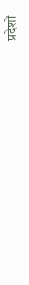प्रदेशों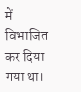में विभाजित कर दिया गया था।